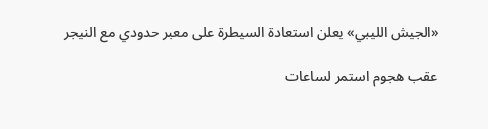«الجيش الليبي» يعلن استعادة السيطرة على معبر حدودي مع النيجر

عقب هجوم استمر لساعات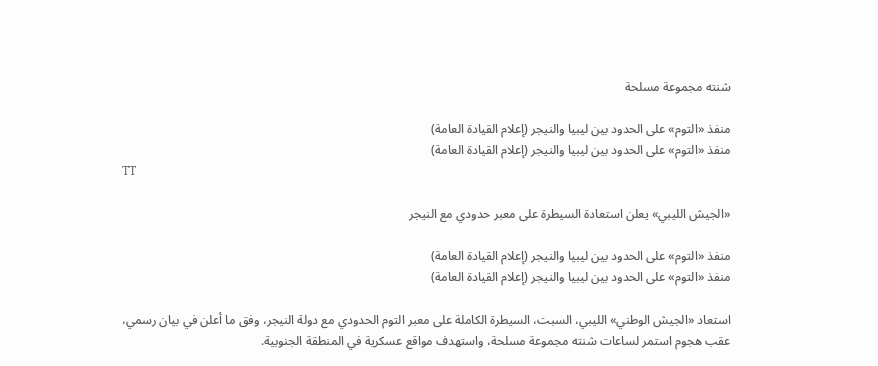شنته مجموعة مسلحة

منفذ «التوم» على الحدود بين ليبيا والنيجر (إعلام القيادة العامة)
منفذ «التوم» على الحدود بين ليبيا والنيجر (إعلام القيادة العامة)
TT

«الجيش الليبي» يعلن استعادة السيطرة على معبر حدودي مع النيجر

منفذ «التوم» على الحدود بين ليبيا والنيجر (إعلام القيادة العامة)
منفذ «التوم» على الحدود بين ليبيا والنيجر (إعلام القيادة العامة)

استعاد «الجيش الوطني» الليبي، السبت، السيطرة الكاملة على معبر التوم الحدودي مع دولة النيجر، وفق ما أعلن في بيان رسمي، عقب هجوم استمر لساعات شنته مجموعة مسلحة، واستهدف مواقع عسكرية في المنطقة الجنوبية.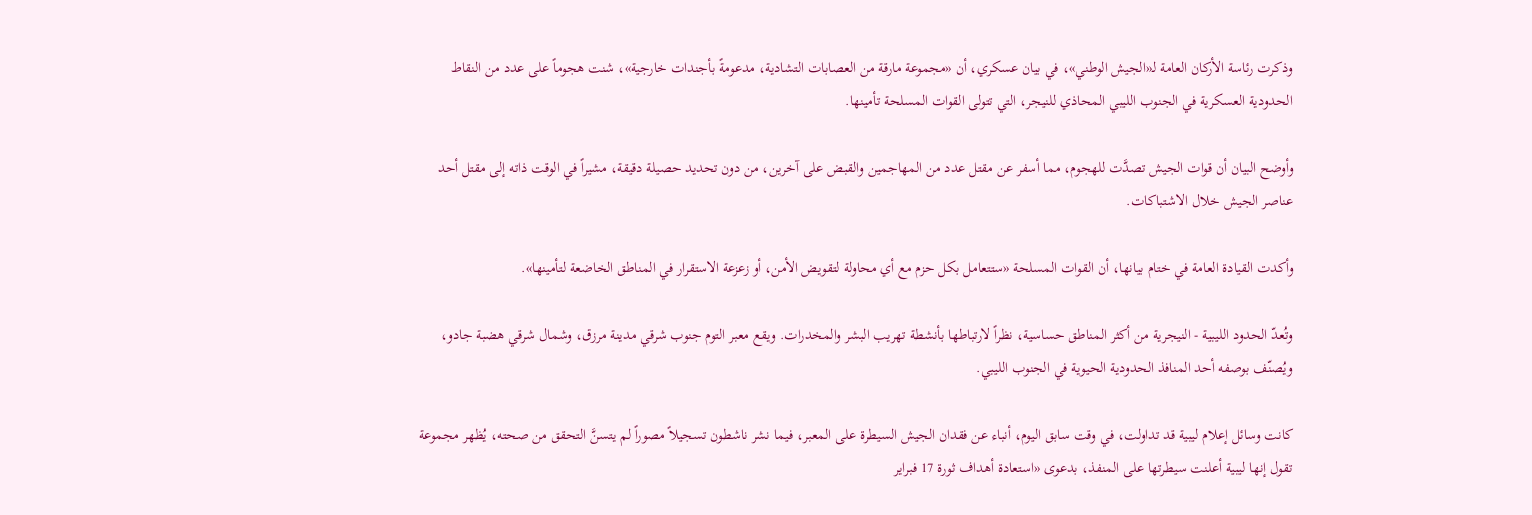وذكرت رئاسة الأركان العامة لـ«الجيش الوطني»، في بيان عسكري، أن «مجموعة مارقة من العصابات التشادية، مدعومةً بأجندات خارجية»، شنت هجوماً على عدد من النقاط الحدودية العسكرية في الجنوب الليبي المحاذي للنيجر، التي تتولى القوات المسلحة تأمينها.

وأوضح البيان أن قوات الجيش تصدَّت للهجوم، مما أسفر عن مقتل عدد من المهاجمين والقبض على آخرين، من دون تحديد حصيلة دقيقة، مشيراً في الوقت ذاته إلى مقتل أحد عناصر الجيش خلال الاشتباكات.

وأكدت القيادة العامة في ختام بيانها، أن القوات المسلحة «ستتعامل بكل حزم مع أي محاولة لتقويض الأمن، أو زعزعة الاستقرار في المناطق الخاضعة لتأمينها».

وتُعدّ الحدود الليبية - النيجرية من أكثر المناطق حساسية، نظراً لارتباطها بأنشطة تهريب البشر والمخدرات. ويقع معبر التوم جنوب شرقي مدينة مرزق، وشمال شرقي هضبة جادو، ويُصنّف بوصفه أحد المنافذ الحدودية الحيوية في الجنوب الليبي.

كانت وسائل إعلام ليبية قد تداولت، في وقت سابق اليوم، أنباء عن فقدان الجيش السيطرة على المعبر، فيما نشر ناشطون تسجيلاً مصوراً لم يتسنَّ التحقق من صحته، يُظهر مجموعة تقول إنها ليبية أعلنت سيطرتها على المنفذ، بدعوى «استعادة أهداف ثورة 17 فبراير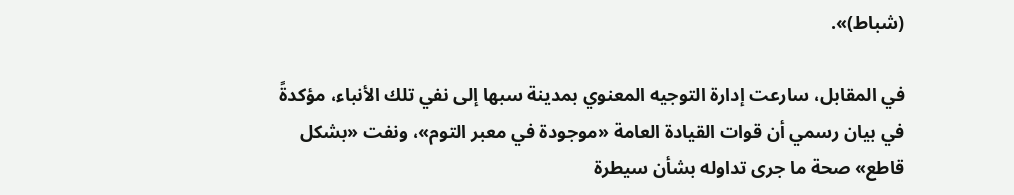(شباط)».

في المقابل، سارعت إدارة التوجيه المعنوي بمدينة سبها إلى نفي تلك الأنباء، مؤكدةً في بيان رسمي أن قوات القيادة العامة «موجودة في معبر التوم»، ونفت «بشكل قاطع» صحة ما جرى تداوله بشأن سيطرة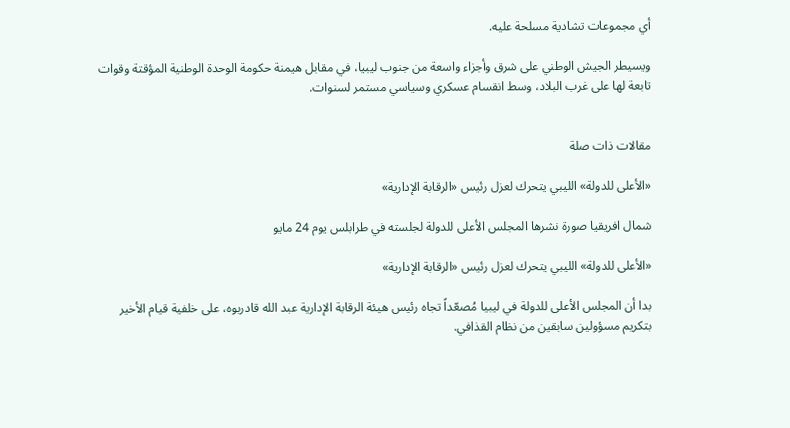أي مجموعات تشادية مسلحة عليه.

ويسيطر الجيش الوطني على شرق وأجزاء واسعة من جنوب ليبيا، في مقابل هيمنة حكومة الوحدة الوطنية المؤقتة وقوات تابعة لها على غرب البلاد، وسط انقسام عسكري وسياسي مستمر لسنوات.


مقالات ذات صلة

«الأعلى للدولة» الليبي يتحرك لعزل رئيس «الرقابة الإدارية»

شمال افريقيا صورة نشرها المجلس الأعلى للدولة لجلسته في طرابلس يوم 24 مايو

«الأعلى للدولة» الليبي يتحرك لعزل رئيس «الرقابة الإدارية»

بدا أن المجلس الأعلى للدولة في ليبيا مُصعّداً تجاه رئيس هيئة الرقابة الإدارية عبد الله قادربوه، على خلفية قيام الأخير بتكريم مسؤولين سابقين من نظام القذافي.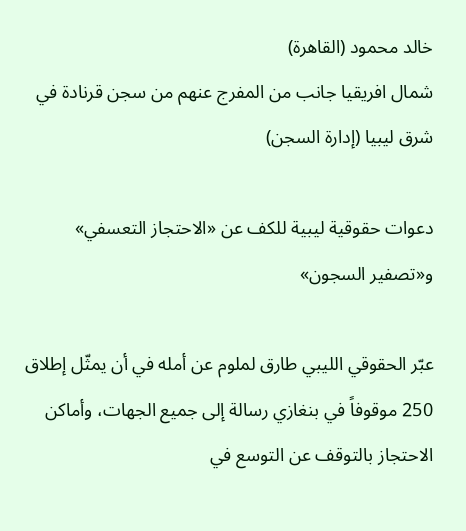خالد محمود (القاهرة)
شمال افريقيا جانب من المفرج عنهم من سجن قرنادة في شرق ليبيا (إدارة السجن)

دعوات حقوقية ليبية للكف عن «الاحتجاز التعسفي» و«تصفير السجون»

عبّر الحقوقي الليبي طارق لملوم عن أمله في أن يمثّل إطلاق 250 موقوفاً في بنغازي رسالة إلى جميع الجهات، وأماكن الاحتجاز بالتوقف عن التوسع في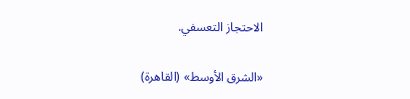الاحتجاز التعسفي.

«الشرق الأوسط» (القاهرة)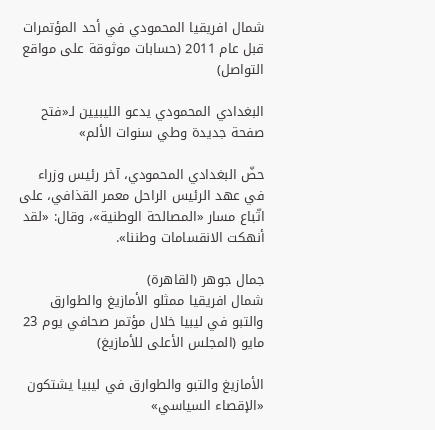شمال افريقيا المحمودي في أحد المؤتمرات قبل عام 2011 (حسابات موثوقة على مواقع التواصل)

البغدادي المحمودي يدعو الليبيين لـ«فتح صفحة جديدة وطي سنوات الألم»

حضّ البغدادي المحمودي، آخر رئيس وزراء في عهد الرئيس الراحل معمر القذافي، على اتّباع مسار «المصالحة الوطنية»، وقال: «لقد أنهكت الانقسامات وطننا».

جمال جوهر (القاهرة)
شمال افريقيا ممثلو الأمازيغ والطوارق والتبو في ليبيا خلال مؤتمر صحافي يوم 23 مايو (المجلس الأعلى للأمازيغ)

الأمازيغ والتبو والطوارق في ليبيا يشتكون «الإقصاء السياسي»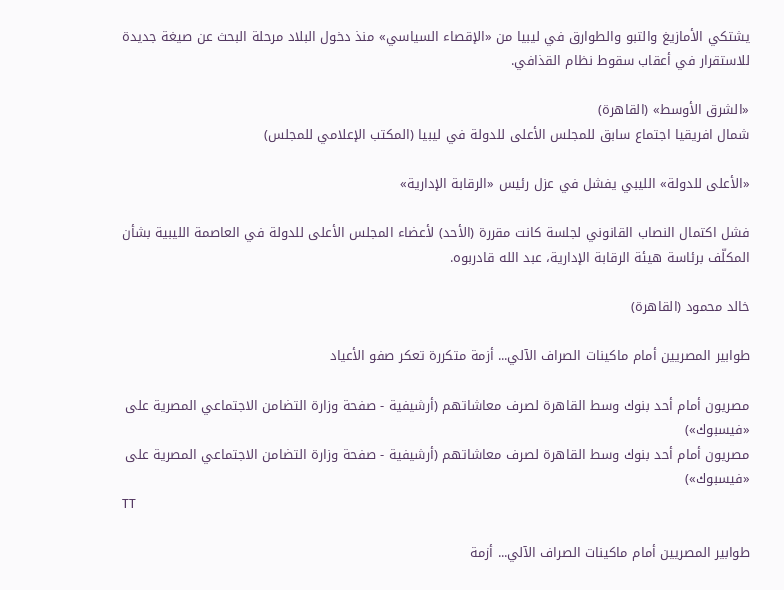يشتكي الأمازيغ والتبو والطوارق في ليبيا من «الإقصاء السياسي» منذ دخول البلاد مرحلة البحث عن صيغة جديدة للاستقرار في أعقاب سقوط نظام القذافي.

«الشرق الأوسط» (القاهرة)
شمال افريقيا اجتماع سابق للمجلس الأعلى للدولة في ليبيا (المكتب الإعلامي للمجلس)

«الأعلى للدولة» الليبي يفشل في عزل رئيس «الرقابة الإدارية»

فشل اكتمال النصاب القانوني لجلسة كانت مقررة (الأحد) لأعضاء المجلس الأعلى للدولة في العاصمة الليبية بشأن المكلّف برئاسة هيئة الرقابة الإدارية، عبد الله قادربوه.

خالد محمود (القاهرة)

طوابير المصريين أمام ماكينات الصراف الآلي... أزمة متكررة تعكر صفو الأعياد

مصريون أمام أحد بنوك وسط القاهرة لصرف معاشاتهم (أرشيفية - صفحة وزارة التضامن الاجتماعي المصرية على «فيسبوك»)
مصريون أمام أحد بنوك وسط القاهرة لصرف معاشاتهم (أرشيفية - صفحة وزارة التضامن الاجتماعي المصرية على «فيسبوك»)
TT

طوابير المصريين أمام ماكينات الصراف الآلي... أزمة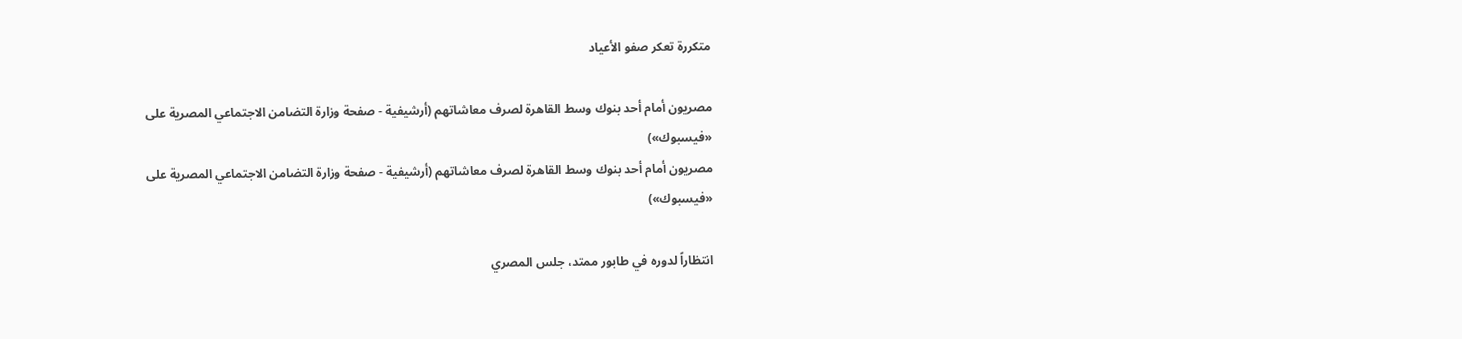متكررة تعكر صفو الأعياد

مصريون أمام أحد بنوك وسط القاهرة لصرف معاشاتهم (أرشيفية - صفحة وزارة التضامن الاجتماعي المصرية على «فيسبوك»)
مصريون أمام أحد بنوك وسط القاهرة لصرف معاشاتهم (أرشيفية - صفحة وزارة التضامن الاجتماعي المصرية على «فيسبوك»)

انتظاراً لدوره في طابور ممتد، جلس المصري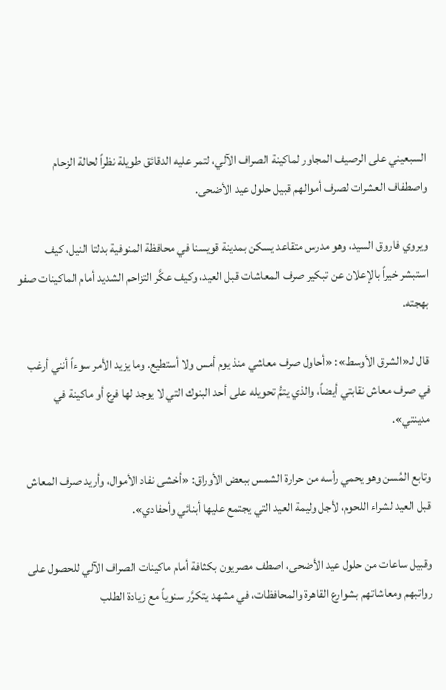السبعيني على الرصيف المجاور لماكينة الصراف الآلي، لتمر عليه الدقائق طويلة نظراً لحالة الزحام واصطفاف العشرات لصرف أموالهم قبيل حلول عيد الأضحى.

ويروي فاروق السيد، وهو مدرس متقاعد يسكن بمدينة قويسنا في محافظة المنوفية بدلتا النيل، كيف استبشر خيراً بالإعلان عن تبكير صرف المعاشات قبل العيد، وكيف عكَّر التزاحم الشديد أمام الماكينات صفو بهجته.

قال لـ«الشرق الأوسط»: «أحاول صرف معاشي منذ يوم أمس ولا أستطيع. وما يزيد الأمر سوءاً أنني أرغب في صرف معاش نقابتي أيضاً، والذي يتمُّ تحويله على أحد البنوك التي لا يوجد لها فرع أو ماكينة في مدينتي».

وتابع المُسن وهو يحمي رأسه من حرارة الشمس ببعض الأوراق: «أخشى نفاد الأموال، وأريد صرف المعاش قبل العيد لشراء اللحوم، لأجل وليمة العيد التي يجتمع عليها أبنائي وأحفادي».

وقبيل ساعات من حلول عيد الأضحى، اصطف مصريون بكثافة أمام ماكينات الصراف الآلي للحصول على رواتبهم ومعاشاتهم بشوارع القاهرة والمحافظات، في مشهد يتكرَّر سنوياً مع زيادة الطلب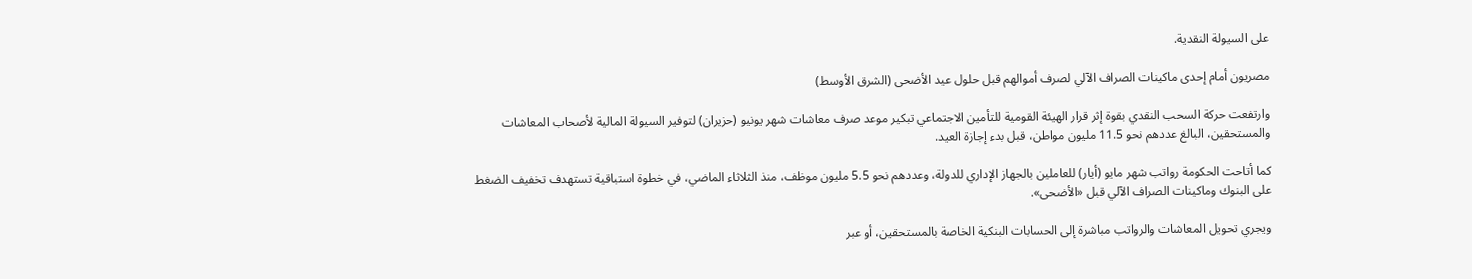على السيولة النقدية.

مصريون أمام إحدى ماكينات الصراف الآلي لصرف أموالهم قبل حلول عيد الأضحى (الشرق الأوسط)

وارتفعت حركة السحب النقدي بقوة إثر قرار الهيئة القومية للتأمين الاجتماعي تبكير موعد صرف معاشات شهر يونيو (حزيران) لتوفير السيولة المالية لأصحاب المعاشات والمستحقين، البالغ عددهم نحو 11.5 مليون مواطن، قبل بدء إجازة العيد.

كما أتاحت الحكومة رواتب شهر مايو (أيار) للعاملين بالجهاز الإداري للدولة، وعددهم نحو 5.5 مليون موظف، منذ الثلاثاء الماضي، في خطوة استباقية تستهدف تخفيف الضغط على البنوك وماكينات الصراف الآلي قبل «الأضحى».

ويجري تحويل المعاشات والرواتب مباشرة إلى الحسابات البنكية الخاصة بالمستحقين، أو عبر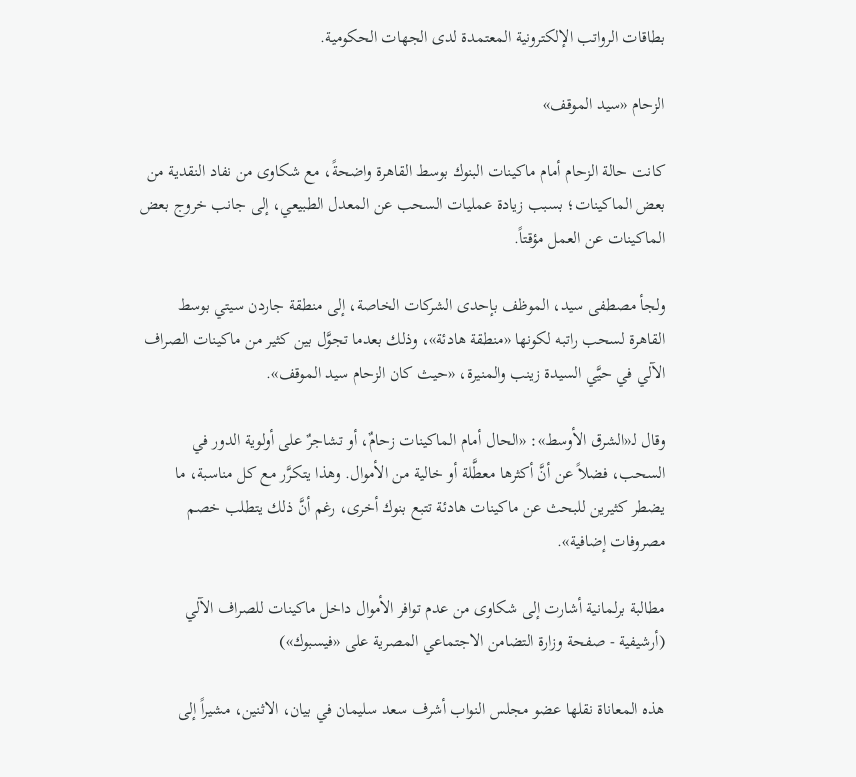بطاقات الرواتب الإلكترونية المعتمدة لدى الجهات الحكومية.

الزحام «سيد الموقف»

كانت حالة الزحام أمام ماكينات البنوك بوسط القاهرة واضحةً، مع شكاوى من نفاد النقدية من بعض الماكينات؛ بسبب زيادة عمليات السحب عن المعدل الطبيعي، إلى جانب خروج بعض الماكينات عن العمل مؤقتاً.

ولجأ مصطفى سيد، الموظف بإحدى الشركات الخاصة، إلى منطقة جاردن سيتي بوسط القاهرة لسحب راتبه لكونها «منطقة هادئة»، وذلك بعدما تجوَّل بين كثير من ماكينات الصراف الآلي في حيَّي السيدة زينب والمنيرة، «حيث كان الزحام سيد الموقف».

وقال لـ«الشرق الأوسط»: «الحال أمام الماكينات زحامٌ، أو تشاجرٌ على أولوية الدور في السحب، فضلاً عن أنَّ أكثرها معطَّلة أو خالية من الأموال. وهذا يتكرَّر مع كل مناسبة، ما يضطر كثيرين للبحث عن ماكينات هادئة تتبع بنوك أخرى، رغم أنَّ ذلك يتطلب خصم مصروفات إضافية».

مطالبة برلمانية أشارت إلى شكاوى من عدم توافر الأموال داخل ماكينات للصراف الآلي (أرشيفية - صفحة وزارة التضامن الاجتماعي المصرية على «فيسبوك»)

هذه المعاناة نقلها عضو مجلس النواب أشرف سعد سليمان في بيان، الاثنين، مشيراً إلى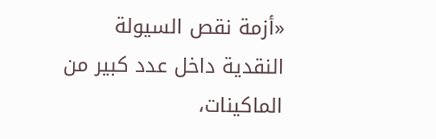«أزمة نقص السيولة النقدية داخل عدد كبير من الماكينات،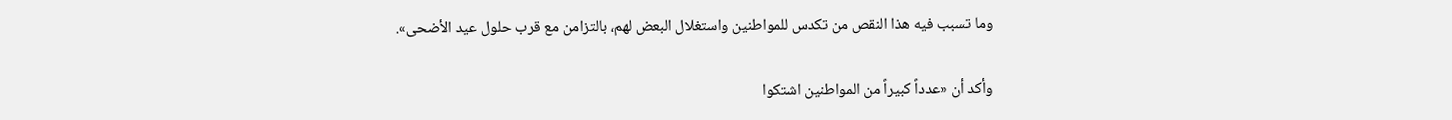وما تسبب فيه هذا النقص من تكدس للمواطنين واستغلال البعض لهم، بالتزامن مع قرب حلول عيد الأضحى».

وأكد أن «عدداً كبيراً من المواطنين اشتكوا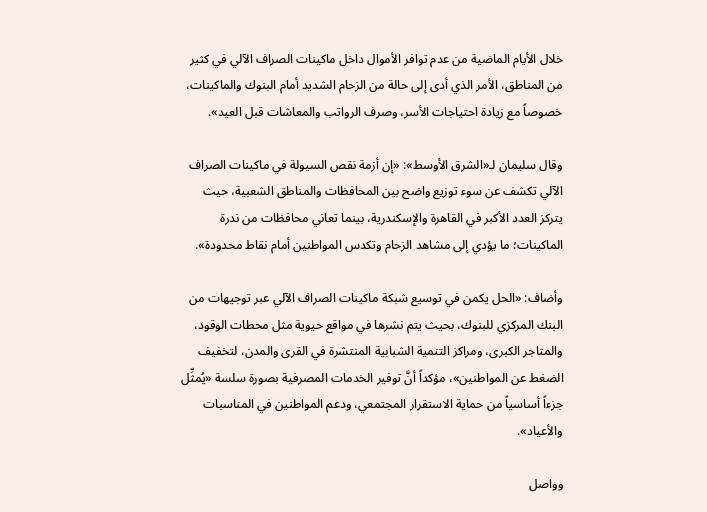خلال الأيام الماضية من عدم توافر الأموال داخل ماكينات الصراف الآلي في كثير من المناطق، الأمر الذي أدى إلى حالة من الزحام الشديد أمام البنوك والماكينات، خصوصاً مع زيادة احتياجات الأسر، وصرف الرواتب والمعاشات قبل العيد».

وقال سليمان لـ«الشرق الأوسط»: «إن أزمة نقص السيولة في ماكينات الصراف الآلي تكشف عن سوء توزيع واضح بين المحافظات والمناطق الشعبية، حيث يتركز العدد الأكبر في القاهرة والإسكندرية، بينما تعاني محافظات من ندرة الماكينات؛ ما يؤدي إلى مشاهد الزحام وتكدس المواطنين أمام نقاط محدودة».

وأضاف: «الحل يكمن في توسيع شبكة ماكينات الصراف الآلي عبر توجيهات من البنك المركزي للبنوك، بحيث يتم نشرها في مواقع حيوية مثل محطات الوقود، والمتاجر الكبرى، ومراكز التنمية الشبابية المنتشرة في القرى والمدن، لتخفيف الضغط عن المواطنين»، مؤكداً أنَّ توفير الخدمات المصرفية بصورة سلسة «يُمثِّل جزءاً أساسياً من حماية الاستقرار المجتمعي، ودعم المواطنين في المناسبات والأعياد».

وواصل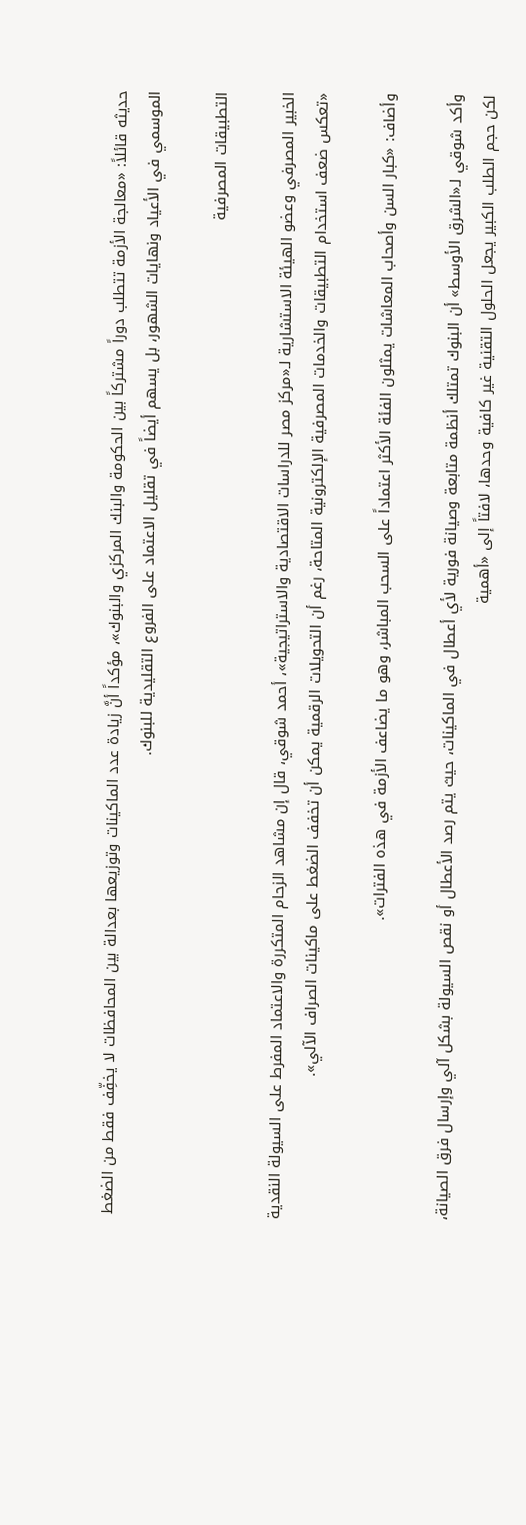حديثه قائلاً: «معالجة الأزمة تتطلب دوراً مشتركاً بين الحكومة والبنك المركزي والبنوك»، مؤكداً أنَّ زيادة عدد الماكينات وتوزيعها بعدالة بين المحافظات لا يخفِّف فقط من الضغط الموسمي في الأعياد ونهايات الشهور، بل يسهم أيضاً في تقليل الاعتماد على الفروع التقليدية للبنوك.

التطبيقات المصرفية

الخبير المصرفي وعضو الهيئة الاستشارية لـ«مركز مصر للدراسات الاقتصادية والاستراتيجية»، أحمد شوقي، قال إن مشاهد الزحام المتكررة والاعتماد المفرط على السيولة النقدية «تعكس ضعف استخدام التطبيقات والخدمات المصرفية الإلكترونية المتاحة، رغم أن التحويلات الرقمية يمكن أن تخفف الضغط على ماكينات الصراف الآلي».

وأضاف: «كبار السن وأصحاب المعاشات يمثلون الفئة الأكثر اعتماداً على السحب المباشر، وهو ما يضاعف الأزمة في هذه الفترات».

وأكد شوقي لـ«الشرق الأوسط» أن البنوك تمتلك أنظمة متابعة وصيانة فورية لأي أعطال في الماكينات، حيث يتم رصد الأعطال أو نقص السيولة بشكل آلي وإرسال فرق الصيانة، لكن حجم الطلب الكبير يجعل الحلول التقنية غير كافية وحدها، لافتاً إلى «أهمية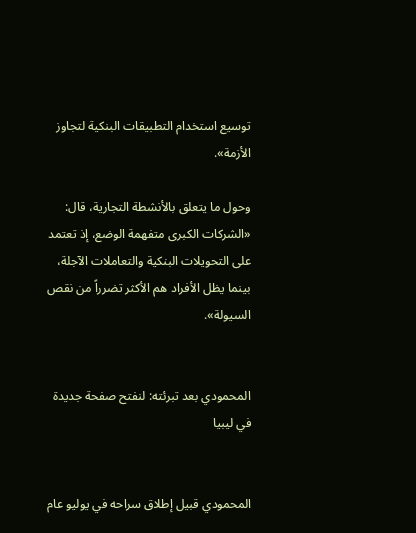توسيع استخدام التطبيقات البنكية لتجاوز الأزمة».

وحول ما يتعلق بالأنشطة التجارية، قال: «الشركات الكبرى متفهمة الوضع، إذ تعتمد على التحويلات البنكية والتعاملات الآجلة، بينما يظل الأفراد هم الأكثر تضرراً من نقص السيولة».


المحمودي بعد تبرئته: لنفتح صفحة جديدة في ليبيا


المحمودي قبيل إطلاق سراحه في يوليو عام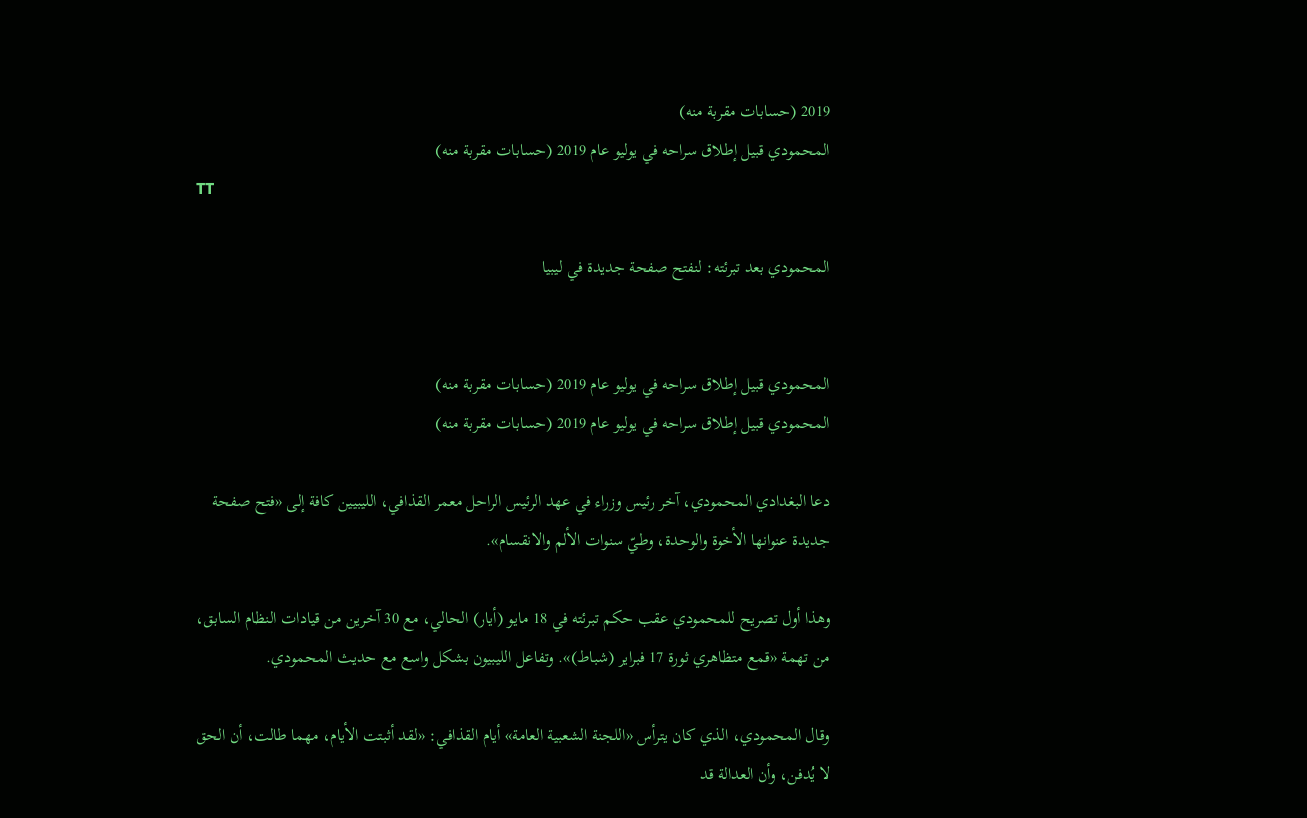2019 (حسابات مقربة منه)
المحمودي قبيل إطلاق سراحه في يوليو عام 2019 (حسابات مقربة منه)
TT

المحمودي بعد تبرئته: لنفتح صفحة جديدة في ليبيا


المحمودي قبيل إطلاق سراحه في يوليو عام 2019 (حسابات مقربة منه)
المحمودي قبيل إطلاق سراحه في يوليو عام 2019 (حسابات مقربة منه)

دعا البغدادي المحمودي، آخر رئيس وزراء في عهد الرئيس الراحل معمر القذافي، الليبيين كافة إلى «فتح صفحة جديدة عنوانها الأخوة والوحدة، وطيّ سنوات الألم والانقسام».

وهذا أول تصريح للمحمودي عقب حكم تبرئته في 18 مايو (أيار) الحالي، مع 30 آخرين من قيادات النظام السابق، من تهمة «قمع متظاهري ثورة 17 فبراير (شباط)». وتفاعل الليبيون بشكل واسع مع حديث المحمودي.

وقال المحمودي، الذي كان يترأس «اللجنة الشعبية العامة» أيام القذافي: «لقد أثبتت الأيام، مهما طالت، أن الحق لا يُدفن، وأن العدالة قد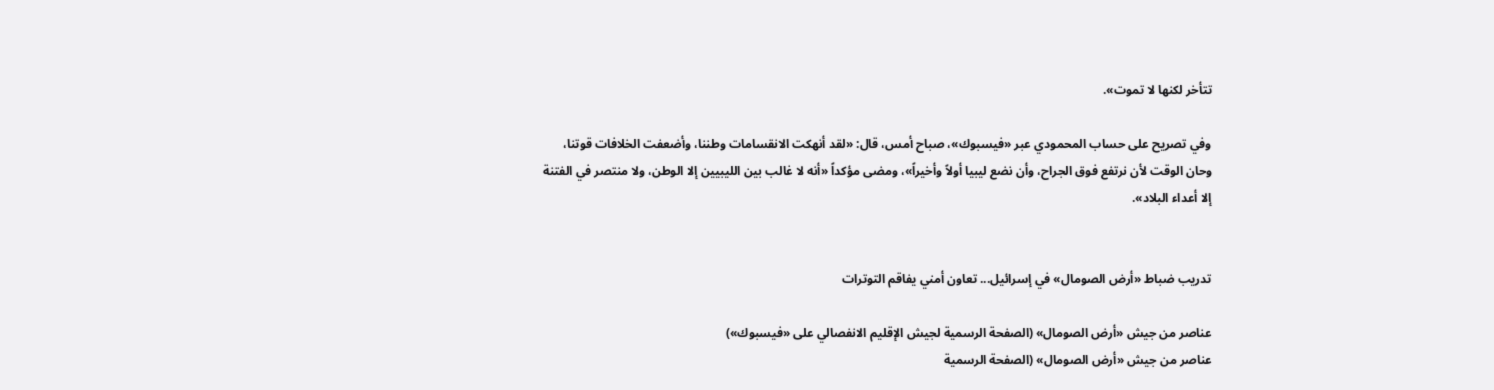تتأخر لكنها لا تموت».

وفي تصريح على حساب المحمودي عبر «فيسبوك»، صباح أمس، قال: «لقد أنهكت الانقسامات وطننا، وأضعفت الخلافات قوتنا، وحان الوقت لأن نرتفع فوق الجراح، وأن نضع ليبيا أولاً وأخيراً»، ومضى مؤكداً «أنه لا غالب بين الليبيين إلا الوطن، ولا منتصر في الفتنة إلا أعداء البلاد».


تدريب ضباط «أرض الصومال» في إسرائيل... تعاون أمني يفاقم التوترات

عناصر من جيش «أرض الصومال» (الصفحة الرسمية لجيش الإقليم الانفصالي على «فيسبوك»)
عناصر من جيش «أرض الصومال» (الصفحة الرسمية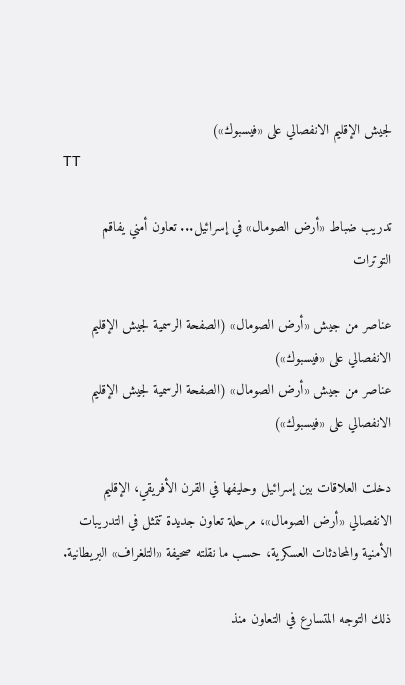لجيش الإقليم الانفصالي على «فيسبوك»)
TT

تدريب ضباط «أرض الصومال» في إسرائيل... تعاون أمني يفاقم التوترات

عناصر من جيش «أرض الصومال» (الصفحة الرسمية لجيش الإقليم الانفصالي على «فيسبوك»)
عناصر من جيش «أرض الصومال» (الصفحة الرسمية لجيش الإقليم الانفصالي على «فيسبوك»)

دخلت العلاقات بين إسرائيل وحليفها في القرن الأفريقي، الإقليم الانفصالي «أرض الصومال»، مرحلة تعاون جديدة تتمثل في التدريبات الأمنية والمحادثات العسكرية، حسب ما نقلته صحيفة «التلغراف» البريطانية.

ذلك التوجه المتسارع في التعاون منذ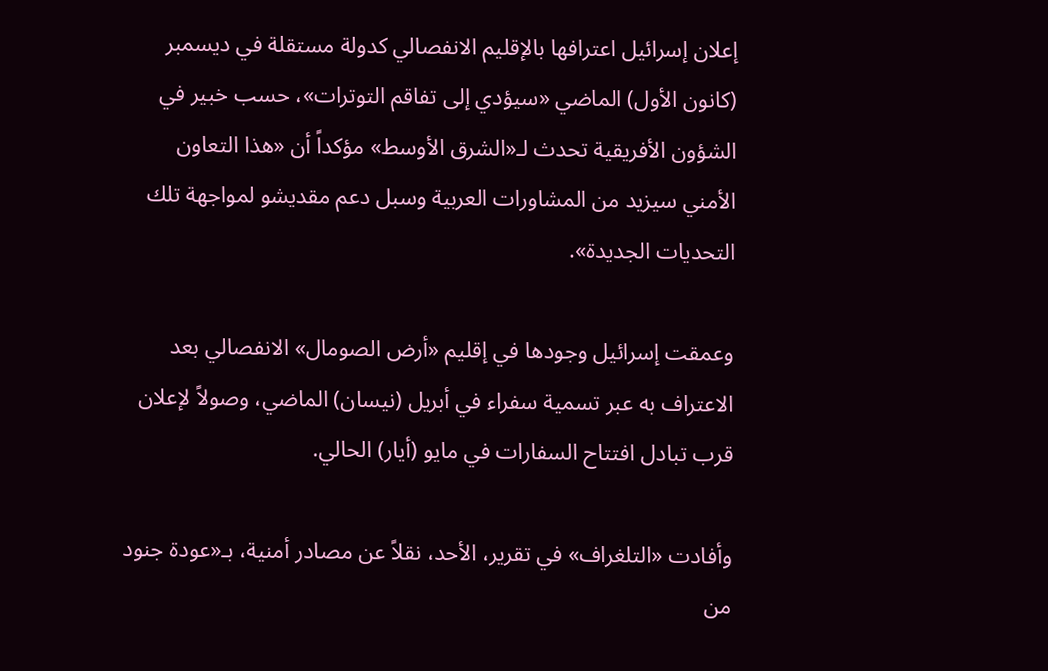إعلان إسرائيل اعترافها بالإقليم الانفصالي كدولة مستقلة في ديسمبر (كانون الأول) الماضي «سيؤدي إلى تفاقم التوترات»، حسب خبير في الشؤون الأفريقية تحدث لـ«الشرق الأوسط» مؤكداً أن «هذا التعاون الأمني سيزيد من المشاورات العربية وسبل دعم مقديشو لمواجهة تلك التحديات الجديدة».

وعمقت إسرائيل وجودها في إقليم «أرض الصومال» الانفصالي بعد الاعتراف به عبر تسمية سفراء في أبريل (نيسان) الماضي، وصولاً لإعلان قرب تبادل افتتاح السفارات في مايو (أيار) الحالي.

وأفادت «التلغراف» في تقرير، الأحد، نقلاً عن مصادر أمنية، بـ«عودة جنود من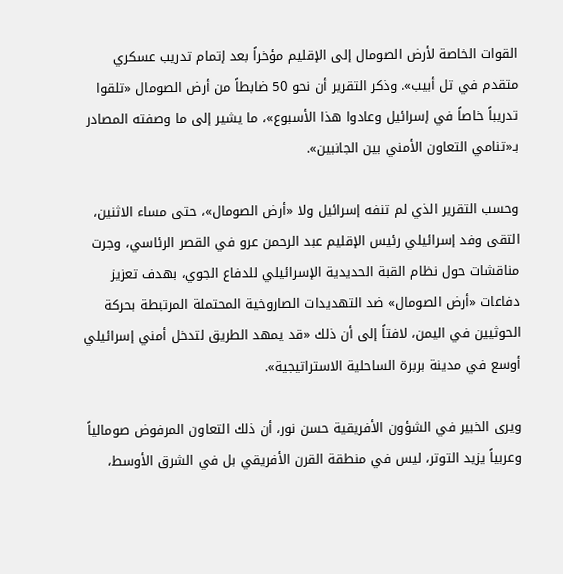القوات الخاصة لأرض الصومال إلى الإقليم مؤخراً بعد إتمام تدريب عسكري متقدم في تل أبيب». وذكر التقرير أن نحو 50 ضابطاً من أرض الصومال «تلقوا تدريباً خاصاً في إسرائيل وعادوا هذا الأسبوع»، ما يشير إلى ما وصفته المصادر بـ«تنامي التعاون الأمني بين الجانبين».

وحسب التقرير الذي لم تنفه إسرائيل ولا «أرض الصومال»، حتى مساء الاثنين، التقى وفد إسرائيلي رئيس الإقليم عبد الرحمن عرو في القصر الرئاسي، وجرت مناقشات حول نظام القبة الحديدية الإسرائيلي للدفاع الجوي، بهدف تعزيز دفاعات «أرض الصومال» ضد التهديدات الصاروخية المحتملة المرتبطة بحركة الحوثيين في اليمن، لافتاً إلى أن ذلك «قد يمهد الطريق لتدخل أمني إسرائيلي أوسع في مدينة بربرة الساحلية الاستراتيجية».

ويرى الخبير في الشؤون الأفريقية حسن نور، أن ذلك التعاون المرفوض صومالياً وعربياً يزيد التوتر، ليس في منطقة القرن الأفريقي بل في الشرق الأوسط،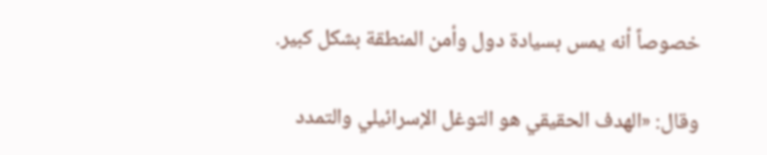خصوصاً أنه يمس بسيادة دول وأمن المنطقة بشكل كبير.

وقال: «الهدف الحقيقي هو التوغل الإسرائيلي والتمدد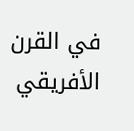في القرن الأفريقي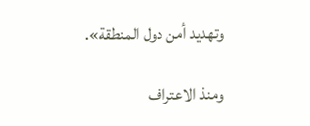وتهديد أمن دول المنطقة».

ومنذ الاعتراف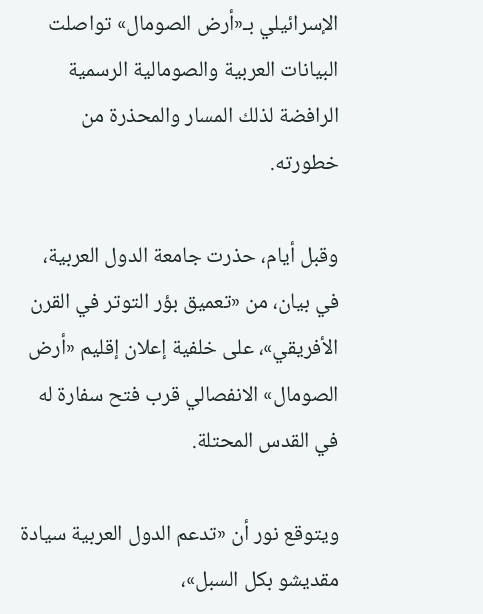الإسرائيلي بـ«أرض الصومال» تواصلت البيانات العربية والصومالية الرسمية الرافضة لذلك المسار والمحذرة من خطورته.

وقبل أيام، حذرت جامعة الدول العربية، في بيان، من «تعميق بؤر التوتر في القرن الأفريقي»، على خلفية إعلان إقليم «أرض الصومال» الانفصالي قرب فتح سفارة له في القدس المحتلة.

ويتوقع نور أن «تدعم الدول العربية سيادة مقديشو بكل السبل»،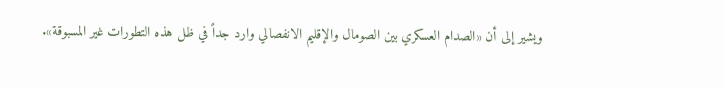ويشير إلى أن «الصدام العسكري بين الصومال والإقليم الانفصالي وارد جداً في ظل هذه التطورات غير المسبوقة».